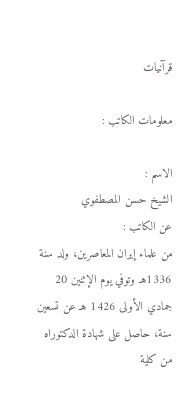قرآنيات

معلومات الكاتب :

الاسم :
الشيخ حسن المصطفوي
عن الكاتب :
من علماء إيران المعاصرين، ولد سنة 1336هـ وتوفي يوم الإثنين 20 جمادي الأولى 1426 هـ عن تسعين سنة، حاصل على شهادة الدكتوراه من كلية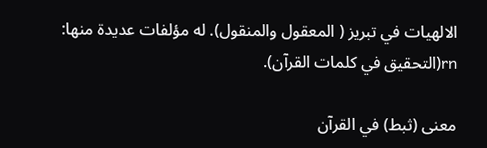الالهيات في تبريز ( المعقول والمنقول). له مؤلفات عديدة منها: rn(التحقيق في كلمات القرآن).

معنى (ثبط) في القرآن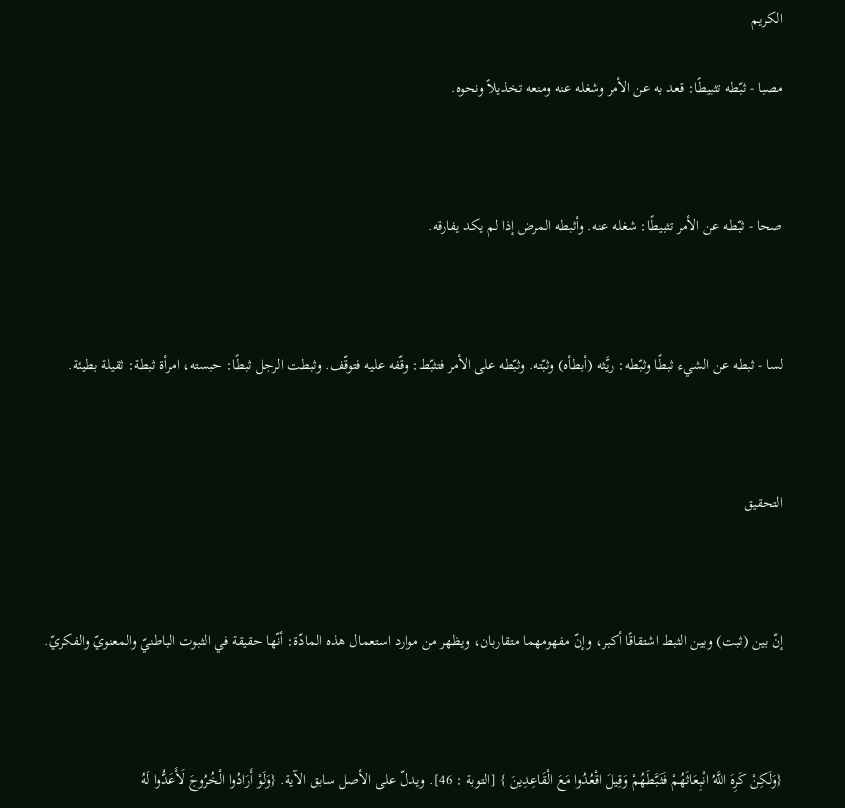الكريم

مصبا - ثبّطه تثبيطًا: قعد به عن الأمر وشغله عنه ومنعه تخذيلاً ونحوه.



صحا - ثبّطه عن الأمر تثبيطًا: شغله عنه. وأثبطه المرض إذا لم يكد يفارقه.



لسا - ثبطه عن الشي‌ء ثبطًا وثبّطه: ريَّثه (أبطأه) وثبّته. وثبّطه على الأمر فتثبّط: وقّفه عليه فتوقّف. وثبطت الرجل ثبطًا: حبسته، امرأة ثبطة: ثقيلة بطيئة.



التحقيق



إنّ بين (ثبت) وبين الثبط اشتقاقًا أكبر، وإنّ مفهومهما متقاربان، ويظهر من موارد استعمال هذه المادّة: أنّها حقيقة في الثبوت الباطنيّ والمعنويّ والفكريّ.



{وَلَكِنْ كَرِهَ اللَّهُ انْبِعَاثَهُمْ فَثَبَّطَهُمْ وَقِيلَ اقْعُدُوا مَعَ الْقَاعِدِينَ } [التوبة : 46]. ويدلّ على الأصل سابق الآية. {وَلَوْ أَرَادُوا الْخُرُوجَ لَأَعَدُّوا لَهُ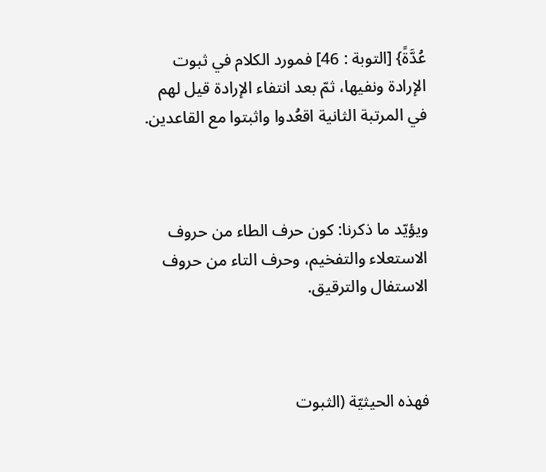عُدَّةً} [التوبة : 46] فمورد الكلام في ثبوت الإرادة ونفيها، ثمّ بعد انتفاء الإرادة قيل لهم في المرتبة الثانية اقعُدوا واثبتوا مع القاعدين.



ويؤيّد ما ذكرنا: كون حرف الطاء من حروف الاستعلاء والتفخيم، وحرف التاء من حروف الاستفال والترقيق.



فهذه الحيثيّة (الثبوت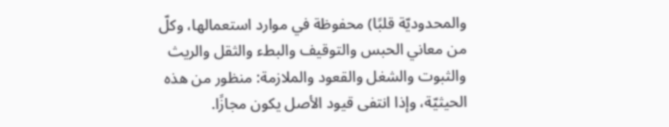والمحدوديّة قلبًا) محفوظة في موارد استعمالها، وكلّ من معاني الحبس والتوقيف والبطء والثقل والريث والثبوت والشغل والقعود والملازمة: منظور من هذه الحيثيّة، وإذا انتفى قيود الأصل يكون مجازًا.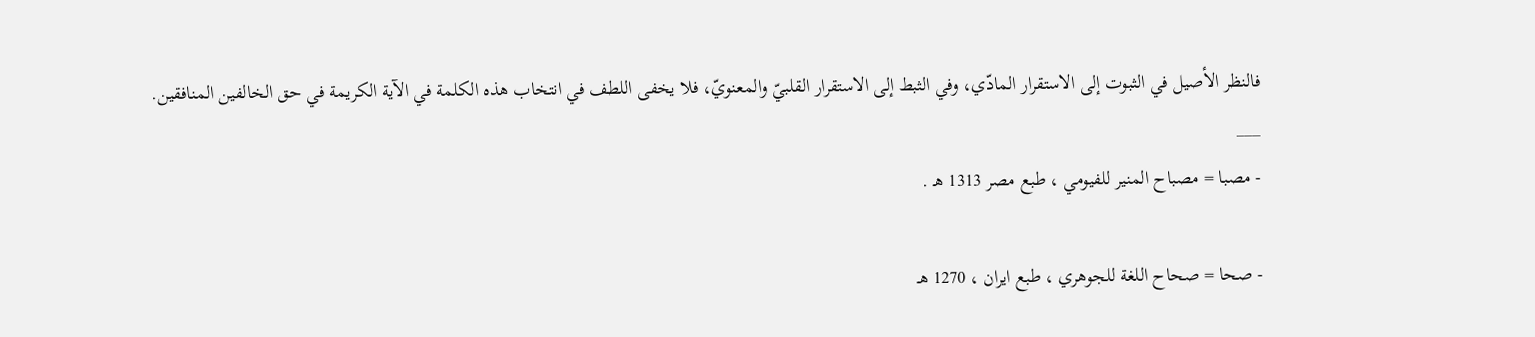فالنظر الأصيل في الثبوت إلى الاستقرار المادّي، وفي الثبط إلى الاستقرار القلبيّ والمعنويّ، فلا يخفى اللطف في انتخاب هذه الكلمة في الآية الكريمة في حق الخالفين المنافقين.
___
- مصبا = مصباح المنير للفيومي ، طبع مصر 1313 هـ .

- صحا = صحاح اللغة للجوهري ، طبع ايران ، 1270 هـ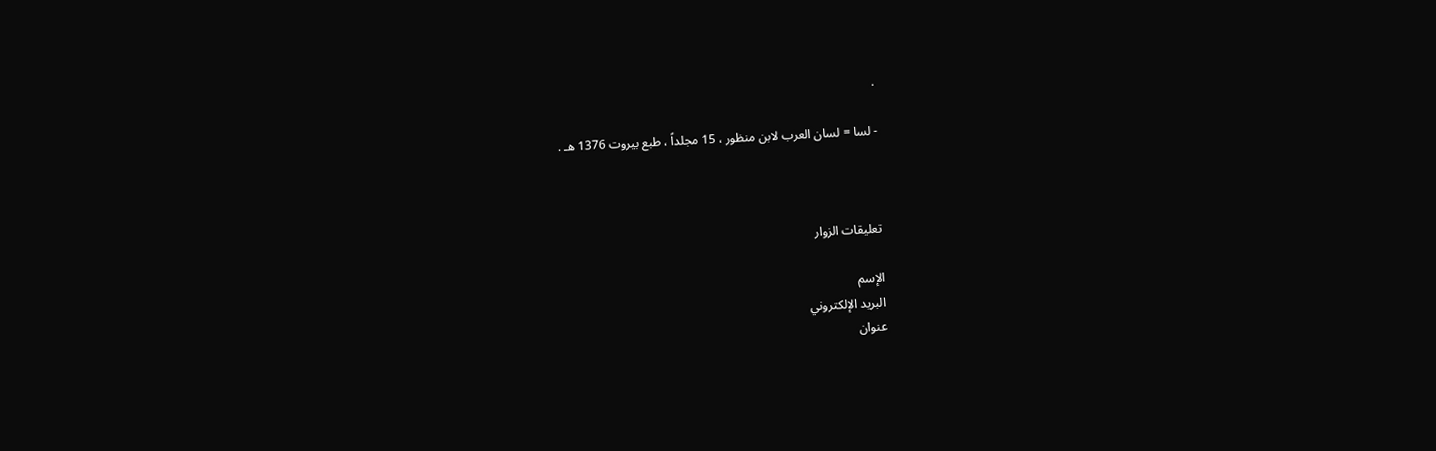.

- لسا = لسان العرب لابن منظور ، 15 مجلداً ، طبع بيروت 1376 هـ .



تعليقات الزوار

الإسم
البريد الإلكتروني
عنوان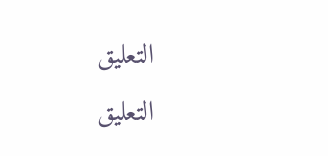التعليق
التعليق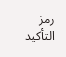رمز التأكيد